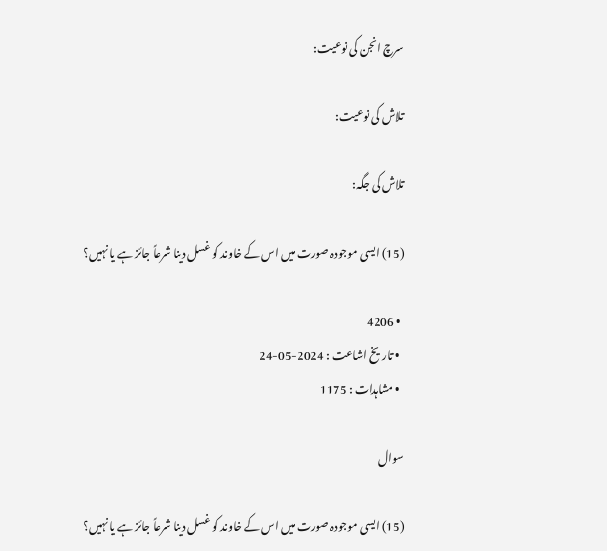سرچ انجن کی نوعیت:

تلاش کی نوعیت:

تلاش کی جگہ:

(15) ایسی موجودہ صورت میں اس کے خاوند کو غسل دینا شرعاً جائز ہے یا نہیں؟

  • 4206
  • تاریخ اشاعت : 2024-05-24
  • مشاہدات : 1175

سوال

(15) ایسی موجودہ صورت میں اس کے خاوند کو غسل دینا شرعاً جائز ہے یا نہیں؟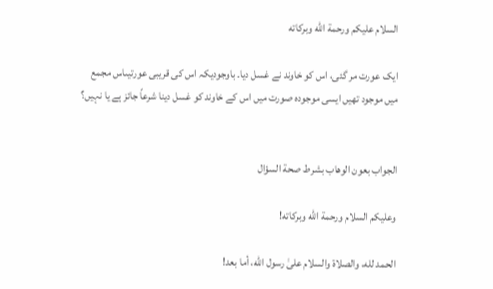السلام عليكم ورحمة الله وبركاته

ایک عورت مر گئی، اس کو خاوند نے غسل دیا۔ باوجودیکہ اس کی قریبی عورتیںاس مجمع میں موجود تھیں ایسی موجودہ صورت میں اس کے خاوند کو غسل دینا شرعاً جائز ہے یا نہیں؟


الجواب بعون الوهاب بشرط صحة السؤال

وعلیکم السلام ورحمة الله وبرکاته!

الحمد لله، والصلاة والسلام علىٰ رسول الله، أما بعد!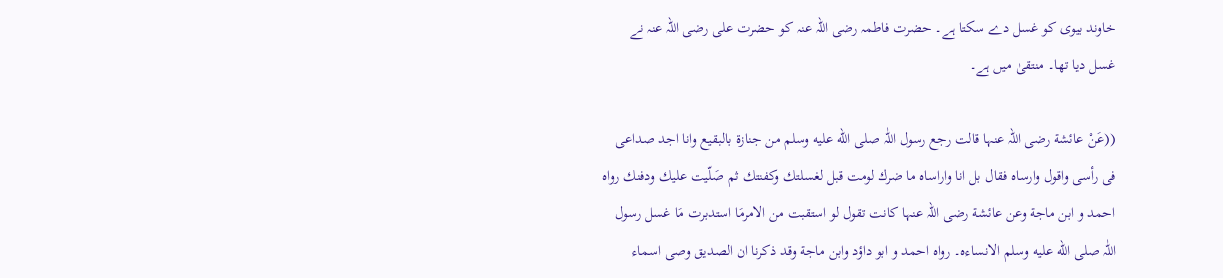خاوند بیوی کو غسل دے سکتا ہے۔ حضرت فاطمہ رضی اللہ عنہ کو حضرت علی رضی اللہ عنہ نے غسل دیا تھا۔ منتقیٰ میں ہے۔

((عَنْ عائشة رضی اللہ عنہا قالت رجع رسول اللّٰہ صلى الله عليه وسلم من جنازة بالبقیع وانا اجد صداعی فی رأسی واقول وارساه فقال بل انا واراساہ ما ضرك لومت قبل لغسلتك وکفنتك ثم صَلّیت علیك ودفنك رواہ احمد و ابن ماجة وعن عائشة رضی اللہ عنہا کانت تقول لو استقبت من الامرمَا استدبرت مَا غسل رسول اللّٰہ صلى الله عليه وسلم الانساءه۔ رواہ احمد و ابو داؤد وابن ماجة وقد ذکرنا ان الصدیق وصی اسماء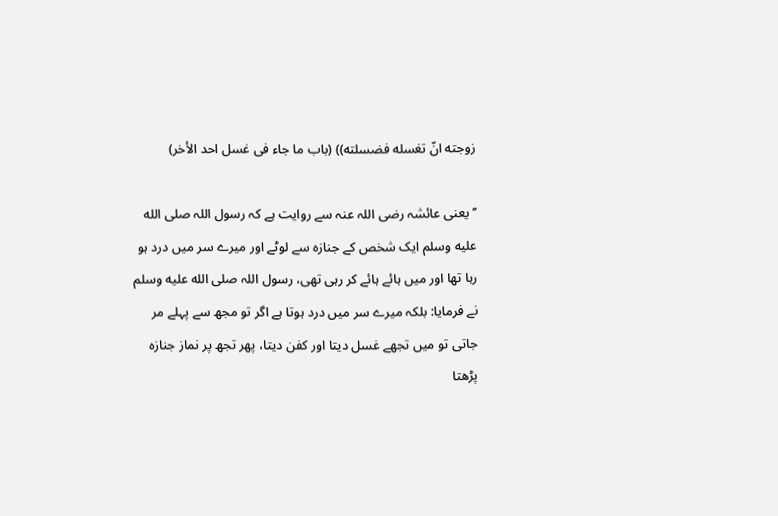زوجته انّ تغسله فضسلته)) (باب ما جاء فی غسل احد الأخر)

’’یعنی عائشہ رضی اللہ عنہ سے روایت ہے کہ رسول اللہ صلى الله عليه وسلم ایک شخص کے جنازہ سے لوٹے اور میرے سر میں درد ہو رہا تھا اور میں ہائے ہائے کر رہی تھی، رسول اللہ صلى الله عليه وسلم نے فرمایا: بلکہ میرے سر میں درد ہوتا ہے اگر تو مجھ سے پہلے مر جاتی تو میں تجھے غسل دیتا اور کفن دیتا، پھر تجھ پر نماز جنازہ پڑھتا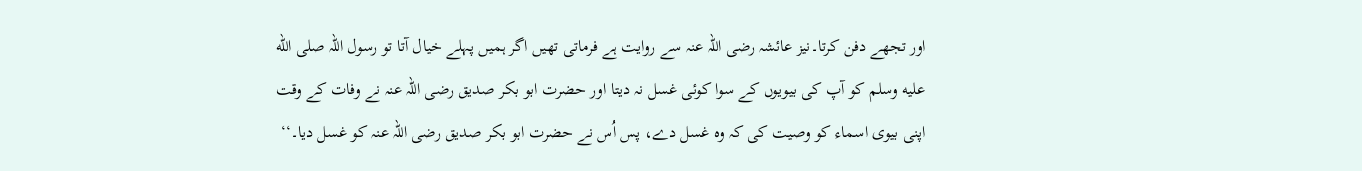اور تجھے دفن کرتا۔نیز عائشہ رضی اللہ عنہ سے روایت ہے فرماتی تھیں اگر ہمیں پہلے خیال آتا تو رسول اللہ صلى الله عليه وسلم کو آپ کی بیویوں کے سوا کوئی غسل نہ دیتا اور حضرت ابو بکر صدیق رضی اللہ عنہ نے وفات کے وقت اپنی بیوی اسماء کو وصیت کی کہ وہ غسل دے، پس اُس نے حضرت ابو بکر صدیق رضی اللہ عنہ کو غسل دیا۔‘‘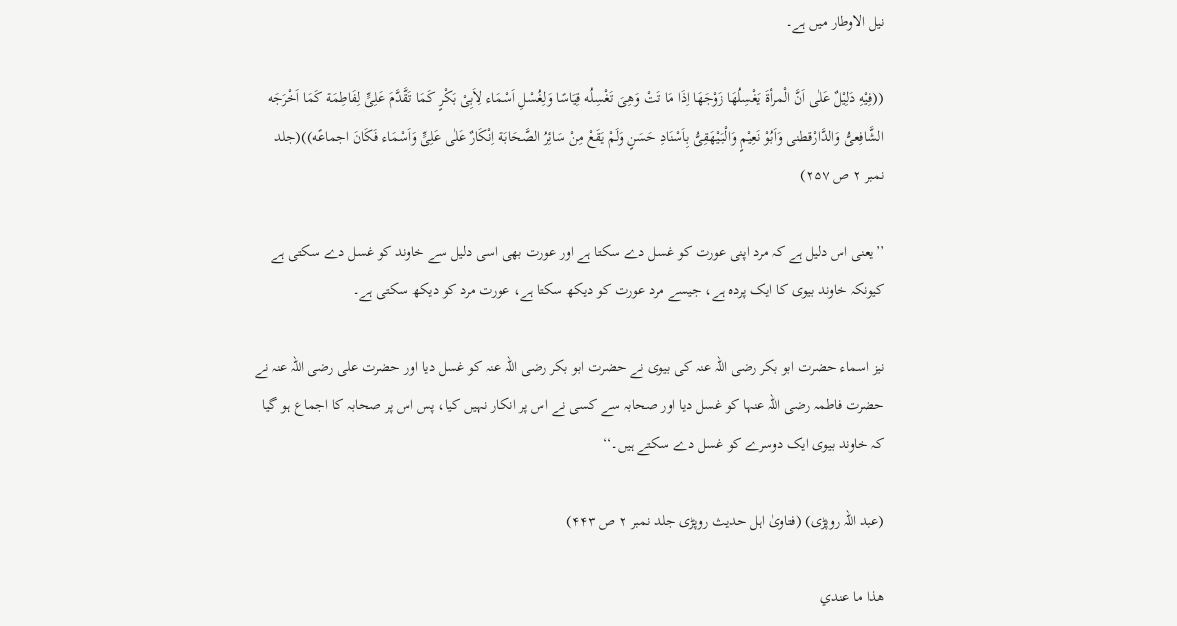نیل الاوطار میں ہے۔

((فِیْهِ دَلِیْلٌ عَلٰی اَنَّ الْمرأةَ یَغْسِلُھَا زَوْجَھَا اِذَا مَا تَتْ وَھِیَ تَغْسِلُه قِیَاسًا وَلِغُسْلِ اَسْمَاء لِاَبِیْ بَکْرٍ کَمَا تَقَّدَّمَ عَلِیٍّ لِفَاطِمَة کَمَا اَخْرَجَه الشَّافِعیُّ وَالدَّارْقطنی وَاَبُوْ نَعِیْمٍ وَالْبَیْھَقِیُّ بِاَسْنَادِ حَسَنٍ وَلَمْ یَقَعْ مِنْ سَائِرُ الصَّحَابَة اِنْکَارٌ عَلٰی عَلِیٍّ وَاَسْمَاء فَکَانَ اجماعًه))(جلد نمبر ۲ ص ۲۵۷)

’’یعنی اس دلیل ہے کہ مرد اپنی عورت کو غسل دے سکتا ہے اور عورت بھی اسی دلیل سے خاوند کو غسل دے سکتی ہے کیونکہ خاوند بیوی کا ایک پردہ ہے، جیسے مرد عورت کو دیکھ سکتا ہے، عورت مرد کو دیکھ سکتی ہے۔

نیز اسماء حضرت ابو بکر رضی اللہ عنہ کی بیوی نے حضرت ابو بکر رضی اللہ عنہ کو غسل دیا اور حضرت علی رضی اللہ عنہ نے حضرت فاطمہ رضی اللہ عنہا کو غسل دیا اور صحابہ سے کسی نے اس پر انکار نہیں کیا، پس اس پر صحابہ کا اجماع ہو گیا کہ خاوند بیوی ایک دوسرے کو غسل دے سکتے ہیں۔‘‘

(عبد اللہ روپڑی) (فتاویٰ اہل حدیث روپڑی جلد نمبر ۲ ص ۴۴۳)

ھذا ما عندي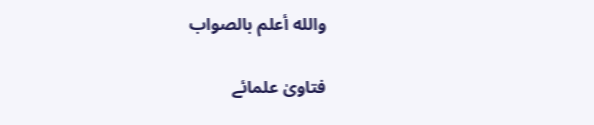والله أعلم بالصواب

فتاویٰ علمائے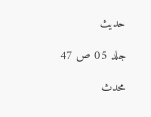حدیث

جلد 05 ص 47

محدث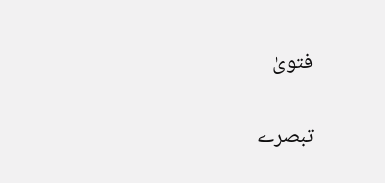فتویٰ

تبصرے